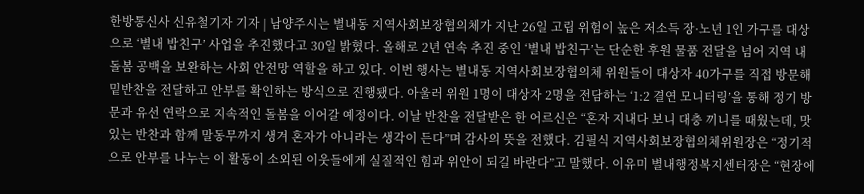한방통신사 신유철기자 기자 | 남양주시는 별내동 지역사회보장협의체가 지난 26일 고립 위험이 높은 저소득 장·노년 1인 가구를 대상으로 ‘별내 밥친구’ 사업을 추진했다고 30일 밝혔다. 올해로 2년 연속 추진 중인 ‘별내 밥친구’는 단순한 후원 물품 전달을 넘어 지역 내 돌봄 공백을 보완하는 사회 안전망 역할을 하고 있다. 이번 행사는 별내동 지역사회보장협의체 위원들이 대상자 40가구를 직접 방문해 밑반찬을 전달하고 안부를 확인하는 방식으로 진행됐다. 아울러 위원 1명이 대상자 2명을 전담하는 ‘1:2 결연 모니터링’을 통해 정기 방문과 유선 연락으로 지속적인 돌봄을 이어갈 예정이다. 이날 반찬을 전달받은 한 어르신은 “혼자 지내다 보니 대충 끼니를 때웠는데, 맛있는 반찬과 함께 말동무까지 생겨 혼자가 아니라는 생각이 든다”며 감사의 뜻을 전했다. 김필식 지역사회보장협의체위원장은 “정기적으로 안부를 나누는 이 활동이 소외된 이웃들에게 실질적인 힘과 위안이 되길 바란다”고 말했다. 이유미 별내행정복지센터장은 “현장에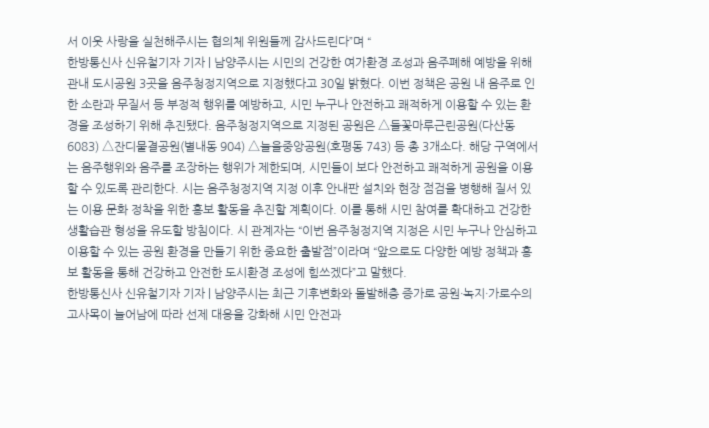서 이웃 사랑을 실천해주시는 협의체 위원들께 감사드린다”며 “
한방통신사 신유철기자 기자 | 남양주시는 시민의 건강한 여가환경 조성과 음주폐해 예방을 위해 관내 도시공원 3곳을 음주청정지역으로 지정했다고 30일 밝혔다. 이번 정책은 공원 내 음주로 인한 소란과 무질서 등 부정적 행위를 예방하고, 시민 누구나 안전하고 쾌적하게 이용할 수 있는 환경을 조성하기 위해 추진됐다. 음주청정지역으로 지정된 공원은 △들꽃마루근린공원(다산동 6083) △잔디물결공원(별내동 904) △늘을중앙공원(호평동 743) 등 총 3개소다. 해당 구역에서는 음주행위와 음주를 조장하는 행위가 제한되며, 시민들이 보다 안전하고 쾌적하게 공원을 이용할 수 있도록 관리한다. 시는 음주청정지역 지정 이후 안내판 설치와 현장 점검을 병행해 질서 있는 이용 문화 정착을 위한 홍보 활동을 추진할 계획이다. 이를 통해 시민 참여를 확대하고 건강한 생활습관 형성을 유도할 방침이다. 시 관계자는 “이번 음주청정지역 지정은 시민 누구나 안심하고 이용할 수 있는 공원 환경을 만들기 위한 중요한 출발점”이라며 “앞으로도 다양한 예방 정책과 홍보 활동을 통해 건강하고 안전한 도시환경 조성에 힘쓰겠다”고 말했다.
한방통신사 신유철기자 기자 | 남양주시는 최근 기후변화와 돌발해충 증가로 공원·녹지·가로수의 고사목이 늘어남에 따라 선제 대응을 강화해 시민 안전과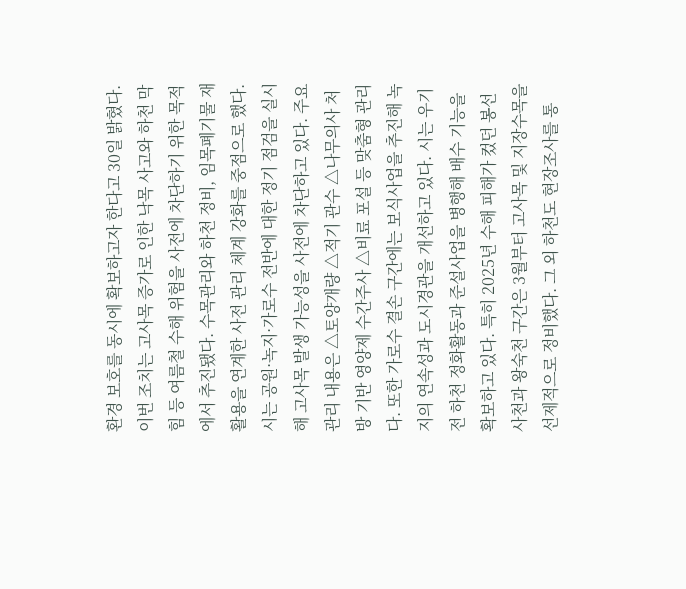환경 보호를 동시에 확보하고자 한다고 30일 밝혔다. 이번 조치는 고사목 증가로 인한 낙목 사고와 하천 막힘 등 여름철 수해 위험을 사전에 차단하기 위한 목적에서 추진됐다. 수목관리와 하천 정비, 임목폐기물 재활용을 연계한 사전 관리 체계 강화를 중점으로 했다. 시는 공원·녹지·가로수 전반에 대한 정기 점검을 실시해 고사목 발생 가능성을 사전에 차단하고 있다. 주요 관리 내용은 △토양개량 △적기 관수 △나무의사 처방 기반 영양제 수간주사 △비료 포설 등 맞춤형 관리다. 또한 가로수 결손 구간에는 보식사업을 추진해 녹지의 연속성과 도시경관을 개선하고 있다. 시는 우기 전 하천 정화활동과 준설사업을 병행해 배수 기능을 확보하고 있다. 특히 2025년 수해 피해가 컸던 봉선사천과 왕숙천 구간은 3월부터 고사목 및 지장수목을 선제적으로 정비했다. 그 외 하천도 현장조사를 통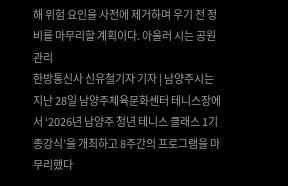해 위험 요인을 사전에 제거하며 우기 전 정비를 마무리할 계획이다. 아울러 시는 공원관리
한방통신사 신유철기자 기자 | 남양주시는 지난 28일 남양주체육문화센터 테니스장에서 ‘2026년 남양주 청년 테니스 클래스 1기 종강식’을 개최하고 8주간의 프로그램을 마무리했다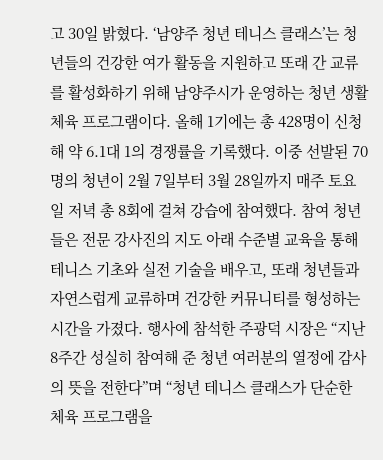고 30일 밝혔다. ‘남양주 청년 테니스 클래스’는 청년들의 건강한 여가 활동을 지원하고 또래 간 교류를 활성화하기 위해 남양주시가 운영하는 청년 생활체육 프로그램이다. 올해 1기에는 총 428명이 신청해 약 6.1대 1의 경쟁률을 기록했다. 이중 선발된 70명의 청년이 2월 7일부터 3월 28일까지 매주 토요일 저녁 총 8회에 걸쳐 강습에 참여했다. 참여 청년들은 전문 강사진의 지도 아래 수준별 교육을 통해 테니스 기초와 실전 기술을 배우고, 또래 청년들과 자연스럽게 교류하며 건강한 커뮤니티를 형성하는 시간을 가졌다. 행사에 참석한 주광덕 시장은 “지난 8주간 성실히 참여해 준 청년 여러분의 열정에 감사의 뜻을 전한다”며 “청년 테니스 클래스가 단순한 체육 프로그램을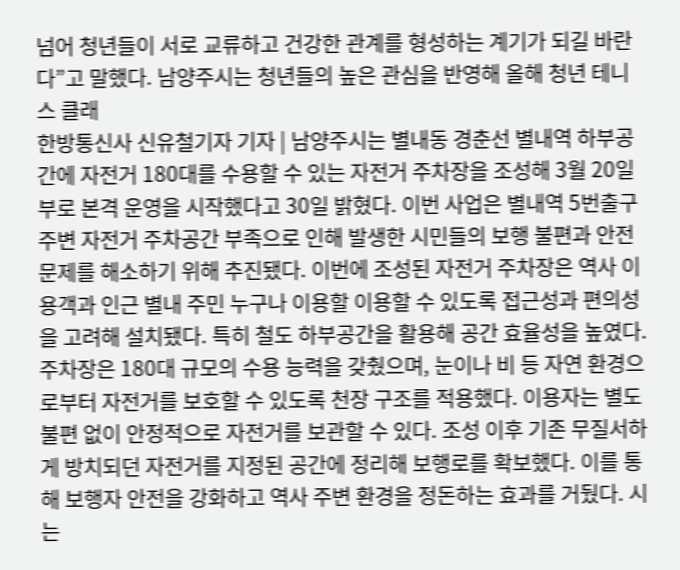넘어 청년들이 서로 교류하고 건강한 관계를 형성하는 계기가 되길 바란다”고 말했다. 남양주시는 청년들의 높은 관심을 반영해 올해 청년 테니스 클래
한방통신사 신유철기자 기자 | 남양주시는 별내동 경춘선 별내역 하부공간에 자전거 180대를 수용할 수 있는 자전거 주차장을 조성해 3월 20일부로 본격 운영을 시작했다고 30일 밝혔다. 이번 사업은 별내역 5번출구 주변 자전거 주차공간 부족으로 인해 발생한 시민들의 보행 불편과 안전 문제를 해소하기 위해 추진됐다. 이번에 조성된 자전거 주차장은 역사 이용객과 인근 별내 주민 누구나 이용할 이용할 수 있도록 접근성과 편의성을 고려해 설치됐다. 특히 철도 하부공간을 활용해 공간 효율성을 높였다. 주차장은 180대 규모의 수용 능력을 갖췄으며, 눈이나 비 등 자연 환경으로부터 자전거를 보호할 수 있도록 천장 구조를 적용했다. 이용자는 별도 불편 없이 안정적으로 자전거를 보관할 수 있다. 조성 이후 기존 무질서하게 방치되던 자전거를 지정된 공간에 정리해 보행로를 확보했다. 이를 통해 보행자 안전을 강화하고 역사 주변 환경을 정돈하는 효과를 거뒀다. 시는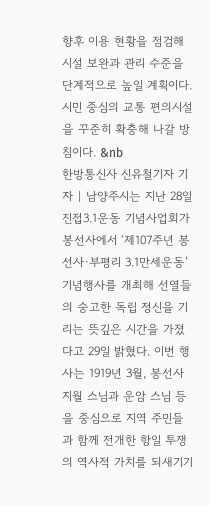향후 이용 현황을 점검해 시설 보완과 관리 수준을 단계적으로 높일 계획이다. 시민 중심의 교통 편의시설을 꾸준히 확충해 나갈 방침이다. &nb
한방통신사 신유철기자 기자 | 남양주시는 지난 28일 진접3.1운동 기념사업회가 봉선사에서 ‘제107주년 봉선사·부평리 3.1만세운동’ 기념행사를 개최해 선열들의 숭고한 독립 정신을 기리는 뜻깊은 시간을 가졌다고 29일 밝혔다. 이번 행사는 1919년 3월, 봉선사 지월 스님과 운암 스님 등을 중심으로 지역 주민들과 함께 전개한 항일 투쟁의 역사적 가치를 되새기기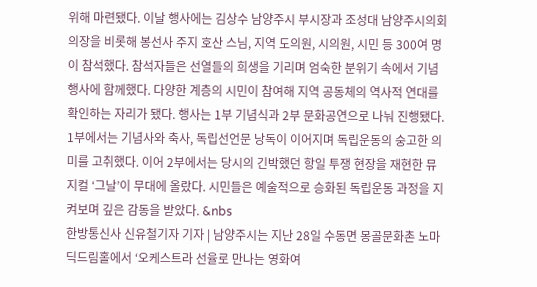위해 마련됐다. 이날 행사에는 김상수 남양주시 부시장과 조성대 남양주시의회 의장을 비롯해 봉선사 주지 호산 스님, 지역 도의원, 시의원, 시민 등 300여 명이 참석했다. 참석자들은 선열들의 희생을 기리며 엄숙한 분위기 속에서 기념행사에 함께했다. 다양한 계층의 시민이 참여해 지역 공동체의 역사적 연대를 확인하는 자리가 됐다. 행사는 1부 기념식과 2부 문화공연으로 나눠 진행됐다. 1부에서는 기념사와 축사, 독립선언문 낭독이 이어지며 독립운동의 숭고한 의미를 고취했다. 이어 2부에서는 당시의 긴박했던 항일 투쟁 현장을 재현한 뮤지컬 ‘그날’이 무대에 올랐다. 시민들은 예술적으로 승화된 독립운동 과정을 지켜보며 깊은 감동을 받았다. &nbs
한방통신사 신유철기자 기자 | 남양주시는 지난 28일 수동면 몽골문화촌 노마딕드림홀에서 ‘오케스트라 선율로 만나는 영화여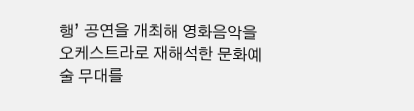행’ 공연을 개최해 영화음악을 오케스트라로 재해석한 문화예술 무대를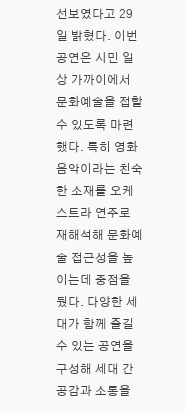선보였다고 29일 밝혔다. 이번 공연은 시민 일상 가까이에서 문화예술을 접할 수 있도록 마련했다. 특히 영화음악이라는 친숙한 소재를 오케스트라 연주로 재해석해 문화예술 접근성을 높이는데 중점을 뒀다. 다양한 세대가 함께 즐길 수 있는 공연을 구성해 세대 간 공감과 소통을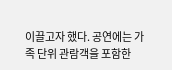이끌고자 했다. 공연에는 가족 단위 관람객을 포함한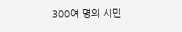300여 명의 시민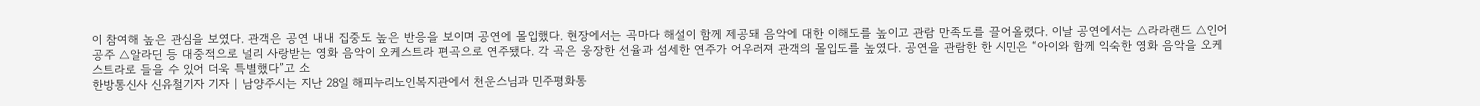이 참여해 높은 관심을 보였다. 관객은 공연 내내 집중도 높은 반응을 보이며 공연에 몰입했다. 현장에서는 곡마다 해설이 함께 제공돼 음악에 대한 이해도를 높이고 관람 만족도를 끌어올렸다. 이날 공연에서는 △라라랜드 △인어공주 △알라딘 등 대중적으로 널리 사랑받는 영화 음악이 오케스트라 편곡으로 연주됐다. 각 곡은 웅장한 선율과 섬세한 연주가 어우러져 관객의 몰입도를 높였다. 공연을 관람한 한 시민은 “아이와 함께 익숙한 영화 음악을 오케스트라로 들을 수 있어 더욱 특별했다”고 소
한방통신사 신유철기자 기자 | 남양주시는 지난 28일 해피누리노인복지관에서 천운스님과 민주평화통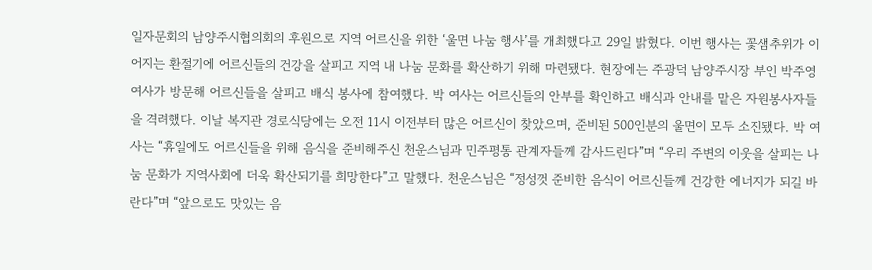일자문회의 남양주시협의회의 후원으로 지역 어르신을 위한 ‘울면 나눔 행사’를 개최했다고 29일 밝혔다. 이번 행사는 꽃샘추위가 이어지는 환절기에 어르신들의 건강을 살피고 지역 내 나눔 문화를 확산하기 위해 마련됐다. 현장에는 주광덕 남양주시장 부인 박주영 여사가 방문해 어르신들을 살피고 배식 봉사에 참여했다. 박 여사는 어르신들의 안부를 확인하고 배식과 안내를 맡은 자원봉사자들을 격려했다. 이날 복지관 경로식당에는 오전 11시 이전부터 많은 어르신이 찾았으며, 준비된 500인분의 울면이 모두 소진됐다. 박 여사는 “휴일에도 어르신들을 위해 음식을 준비해주신 천운스님과 민주평통 관계자들께 감사드린다”며 “우리 주변의 이웃을 살피는 나눔 문화가 지역사회에 더욱 확산되기를 희망한다”고 말했다. 천운스님은 “정성껏 준비한 음식이 어르신들께 건강한 에너지가 되길 바란다”며 “앞으로도 맛있는 음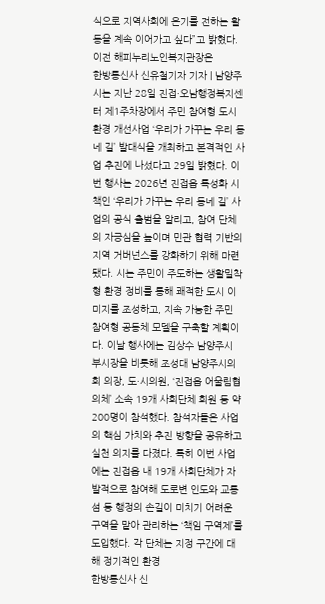식으로 지역사회에 온기를 전하는 활동을 계속 이어가고 싶다”고 밝혔다. 이전 해피누리노인복지관장은
한방통신사 신유철기자 기자 | 남양주시는 지난 28일 진접·오남행정복지센터 제1주차장에서 주민 참여형 도시환경 개선사업 ‘우리가 가꾸는 우리 동네 길’ 발대식을 개최하고 본격적인 사업 추진에 나섰다고 29일 밝혔다. 이번 행사는 2026년 진접읍 특성화 시책인 ‘우리가 가꾸는 우리 동네 길’ 사업의 공식 출범을 알리고, 참여 단체의 자긍심을 높이며 민관 협력 기반의 지역 거버넌스를 강화하기 위해 마련됐다. 시는 주민이 주도하는 생활밀착형 환경 정비를 통해 쾌적한 도시 이미지를 조성하고, 지속 가능한 주민 참여형 공동체 모델을 구축할 계획이다. 이날 행사에는 김상수 남양주시 부시장을 비롯해 조성대 남양주시의회 의장, 도·시의원, ‘진접읍 어울림협의체’ 소속 19개 사회단체 회원 등 약 200명이 참석했다. 참석자들은 사업의 핵심 가치와 추진 방향을 공유하고 실천 의지를 다졌다. 특히 이번 사업에는 진접읍 내 19개 사회단체가 자발적으로 참여해 도로변 인도와 교통섬 등 행정의 손길이 미치기 어려운 구역을 맡아 관리하는 ‘책임 구역제’를 도입했다. 각 단체는 지정 구간에 대해 정기적인 환경
한방통신사 신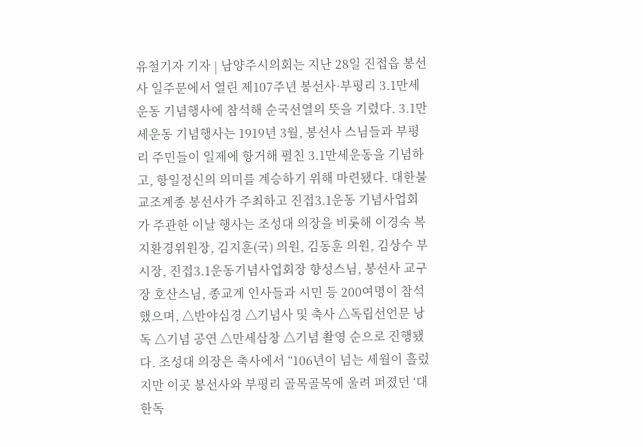유철기자 기자 | 남양주시의회는 지난 28일 진접읍 봉선사 일주문에서 열린 제107주년 봉선사·부평리 3.1만세운동 기념행사에 참석해 순국선열의 뜻을 기렸다. 3.1만세운동 기념행사는 1919년 3월, 봉선사 스님들과 부평리 주민들이 일제에 항거해 펼친 3.1만세운동을 기념하고, 항일정신의 의미를 계승하기 위해 마련됐다. 대한불교조계종 봉선사가 주최하고 진접3.1운동 기념사업회가 주관한 이날 행사는 조성대 의장을 비롯해 이경숙 복지환경위원장, 김지훈(국) 의원, 김동훈 의원, 김상수 부시장, 진접3.1운동기념사업회장 향성스님, 봉선사 교구장 호산스님, 종교계 인사들과 시민 등 200여명이 참석했으며, △반야심경 △기념사 및 축사 △독립선언문 낭독 △기념 공연 △만세삼창 △기념 촬영 순으로 진행됐다. 조성대 의장은 축사에서 “106년이 넘는 세월이 흘렀지만 이곳 봉선사와 부평리 골목골목에 울려 퍼졌던 ‘대한독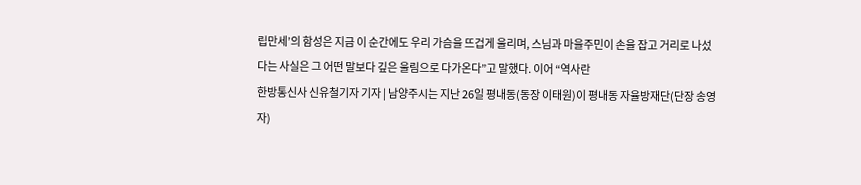립만세’의 함성은 지금 이 순간에도 우리 가슴을 뜨겁게 울리며, 스님과 마을주민이 손을 잡고 거리로 나섰다는 사실은 그 어떤 말보다 깊은 울림으로 다가온다”고 말했다. 이어 “역사란
한방통신사 신유철기자 기자 | 남양주시는 지난 26일 평내동(동장 이태원)이 평내동 자율방재단(단장 송영자)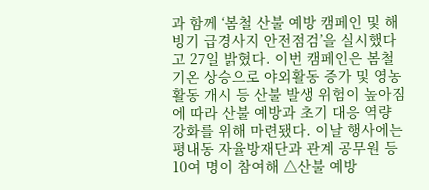과 함께 ‘봄철 산불 예방 캠페인 및 해빙기 급경사지 안전점검’을 실시했다고 27일 밝혔다. 이번 캠페인은 봄철 기온 상승으로 야외활동 증가 및 영농활동 개시 등 산불 발생 위험이 높아짐에 따라 산불 예방과 초기 대응 역량 강화를 위해 마련됐다. 이날 행사에는 평내동 자율방재단과 관계 공무원 등 10여 명이 참여해 △산불 예방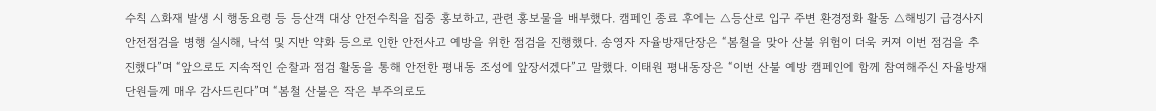수칙 △화재 발생 시 행동요령 등 등산객 대상 안전수칙을 집중 홍보하고, 관련 홍보물을 배부했다. 캠페인 종료 후에는 △등산로 입구 주변 환경정화 활동 △해빙기 급경사지 안전점검을 병행 실시해, 낙석 및 지반 약화 등으로 인한 안전사고 예방을 위한 점검을 진행했다. 송영자 자율방재단장은 “봄철을 맞아 산불 위험이 더욱 커져 이번 점검을 추진했다”며 “앞으로도 지속적인 순찰과 점검 활동을 통해 안전한 평내동 조성에 앞장서겠다”고 말했다. 이태원 평내동장은 “이번 산불 예방 캠페인에 함께 참여해주신 자율방재단원들께 매우 감사드린다”며 “봄철 산불은 작은 부주의로도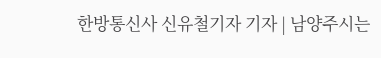한방통신사 신유철기자 기자 | 남양주시는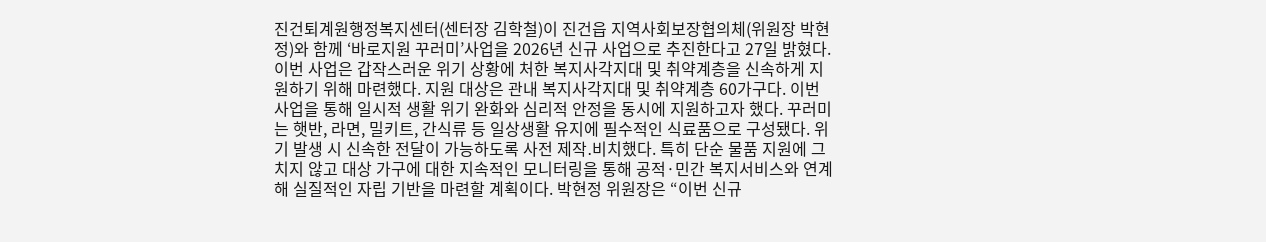진건퇴계원행정복지센터(센터장 김학철)이 진건읍 지역사회보장협의체(위원장 박현정)와 함께 ‘바로지원 꾸러미’사업을 2026년 신규 사업으로 추진한다고 27일 밝혔다. 이번 사업은 갑작스러운 위기 상황에 처한 복지사각지대 및 취약계층을 신속하게 지원하기 위해 마련했다. 지원 대상은 관내 복지사각지대 및 취약계층 60가구다. 이번 사업을 통해 일시적 생활 위기 완화와 심리적 안정을 동시에 지원하고자 했다. 꾸러미는 햇반, 라면, 밀키트, 간식류 등 일상생활 유지에 필수적인 식료품으로 구성됐다. 위기 발생 시 신속한 전달이 가능하도록 사전 제작․비치했다. 특히 단순 물품 지원에 그치지 않고 대상 가구에 대한 지속적인 모니터링을 통해 공적·민간 복지서비스와 연계해 실질적인 자립 기반을 마련할 계획이다. 박현정 위원장은 “이번 신규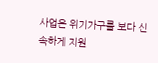사업은 위기가구를 보다 신속하게 지원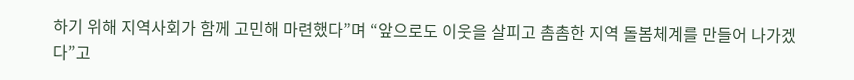하기 위해 지역사회가 함께 고민해 마련했다”며 “앞으로도 이웃을 살피고 촘촘한 지역 돌봄체계를 만들어 나가겠다”고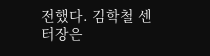전했다. 김학철 센터장은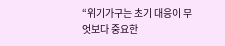“위기가구는 초기 대응이 무엇보다 중요한